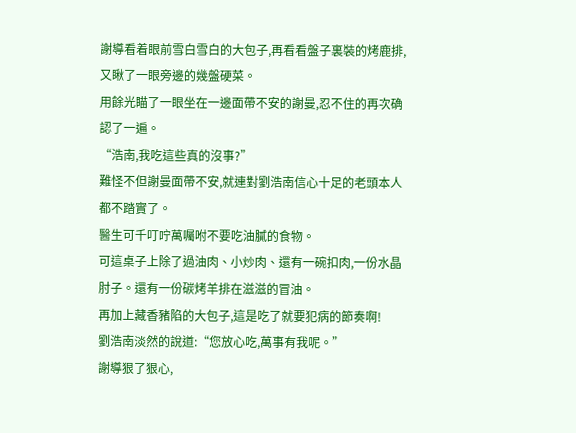謝導看着眼前雪白雪白的大包子,再看看盤子裏裝的烤鹿排,又瞅了一眼旁邊的幾盤硬菜。
用餘光瞄了一眼坐在一邊面帶不安的謝曼,忍不住的再次确認了一遍。
“浩南,我吃這些真的沒事?”
難怪不但謝曼面帶不安,就連對劉浩南信心十足的老頭本人都不踏實了。
醫生可千叮咛萬囑咐不要吃油膩的食物。
可這桌子上除了過油肉、小炒肉、還有一碗扣肉,一份水晶肘子。還有一份碳烤羊排在滋滋的冒油。
再加上藏香豬陷的大包子,這是吃了就要犯病的節奏啊!
劉浩南淡然的說道:“您放心吃,萬事有我呢。”
謝導狠了狠心,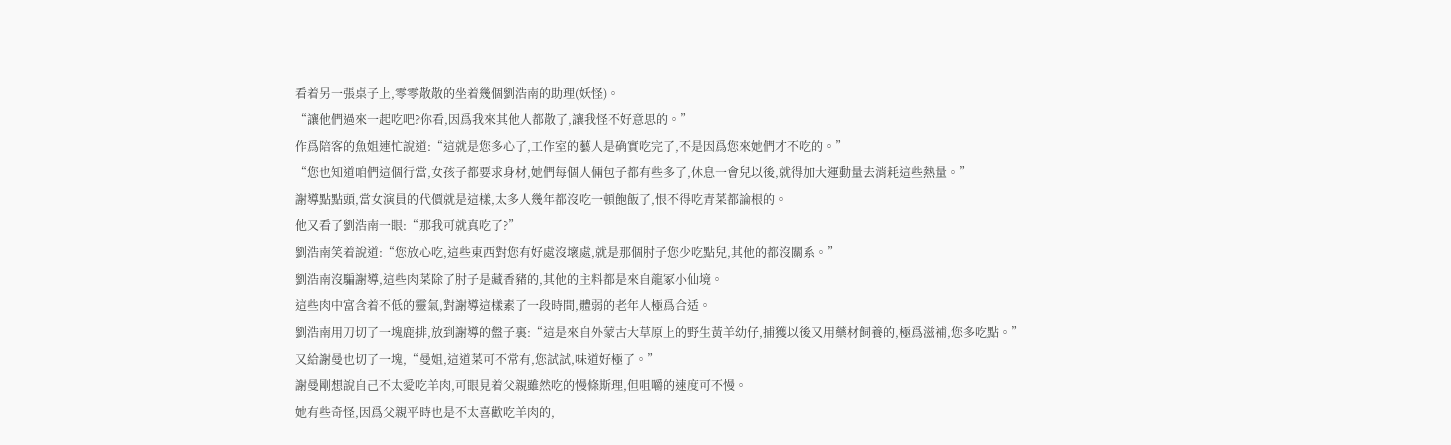看着另一張桌子上,零零散散的坐着幾個劉浩南的助理(妖怪)。
“讓他們過來一起吃吧?你看,因爲我來其他人都散了,讓我怪不好意思的。”
作爲陪客的魚姐連忙說道:“這就是您多心了,工作室的藝人是确實吃完了,不是因爲您來她們才不吃的。”
“您也知道咱們這個行當,女孩子都要求身材,她們每個人倆包子都有些多了,休息一會兒以後,就得加大運動量去消耗這些熱量。”
謝導點點頭,當女演員的代價就是這樣,太多人幾年都沒吃一頓飽飯了,恨不得吃青菜都論根的。
他又看了劉浩南一眼:“那我可就真吃了?”
劉浩南笑着說道:“您放心吃,這些東西對您有好處沒壞處,就是那個肘子您少吃點兒,其他的都沒關系。”
劉浩南沒騙謝導,這些肉菜除了肘子是藏香豬的,其他的主料都是來自龍冢小仙境。
這些肉中富含着不低的靈氣,對謝導這樣素了一段時間,體弱的老年人極爲合适。
劉浩南用刀切了一塊鹿排,放到謝導的盤子裏:“這是來自外蒙古大草原上的野生黃羊幼仔,捕獲以後又用藥材飼養的,極爲滋補,您多吃點。”
又給謝曼也切了一塊,“曼姐,這道菜可不常有,您試試,味道好極了。”
謝曼剛想說自己不太愛吃羊肉,可眼見着父親雖然吃的慢條斯理,但咀嚼的速度可不慢。
她有些奇怪,因爲父親平時也是不太喜歡吃羊肉的,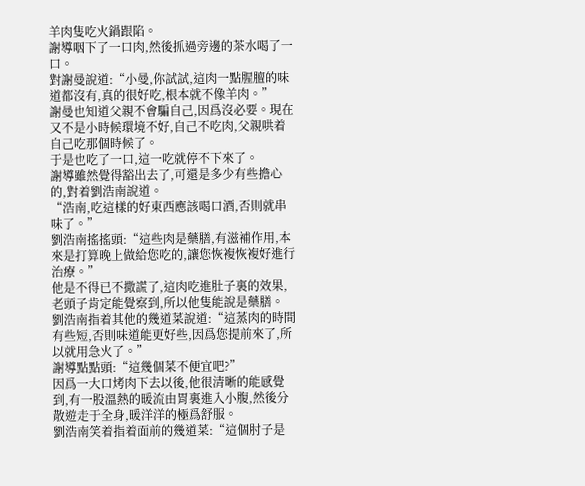羊肉隻吃火鍋跟陷。
謝導咽下了一口肉,然後抓過旁邊的茶水喝了一口。
對謝曼說道:“小曼,你試試,這肉一點腥膻的味道都沒有,真的很好吃,根本就不像羊肉。”
謝曼也知道父親不會騙自己,因爲沒必要。現在又不是小時候環境不好,自己不吃肉,父親哄着自己吃那個時候了。
于是也吃了一口,這一吃就停不下來了。
謝導雖然覺得豁出去了,可還是多少有些擔心的,對着劉浩南說道。
“浩南,吃這樣的好東西應該喝口酒,否則就串味了。”
劉浩南搖搖頭:“這些肉是藥膳,有滋補作用,本來是打算晚上做給您吃的,讓您恢複恢複好進行治療。”
他是不得已不撒謊了,這肉吃進肚子裏的效果,老頭子肯定能覺察到,所以他隻能說是藥膳。
劉浩南指着其他的幾道菜說道:“這蒸肉的時間有些短,否則味道能更好些,因爲您提前來了,所以就用急火了。”
謝導點點頭:“這幾個菜不便宜吧?”
因爲一大口烤肉下去以後,他很清晰的能感覺到,有一股溫熱的暖流由胃裏進入小腹,然後分散遊走于全身,暖洋洋的極爲舒服。
劉浩南笑着指着面前的幾道菜:“這個肘子是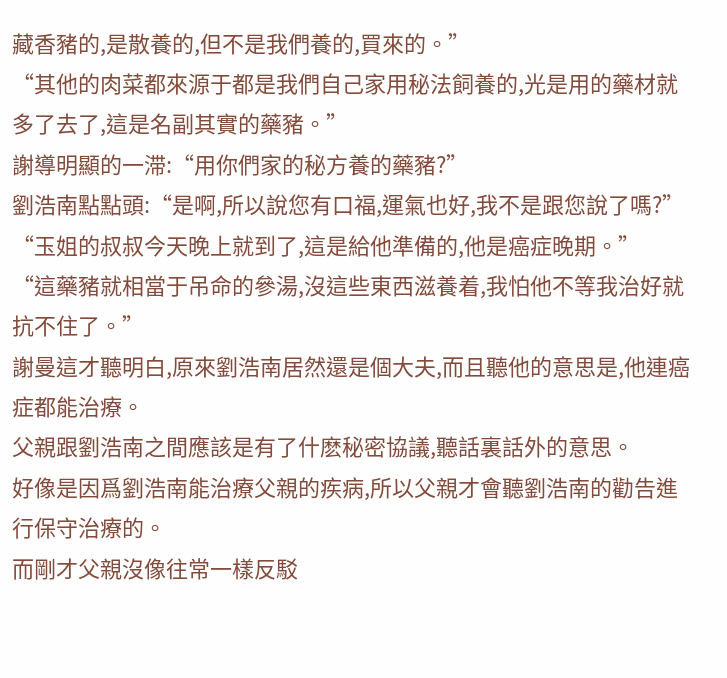藏香豬的,是散養的,但不是我們養的,買來的。”
“其他的肉菜都來源于都是我們自己家用秘法飼養的,光是用的藥材就多了去了,這是名副其實的藥豬。”
謝導明顯的一滞:“用你們家的秘方養的藥豬?”
劉浩南點點頭:“是啊,所以說您有口福,運氣也好,我不是跟您說了嗎?”
“玉姐的叔叔今天晚上就到了,這是給他準備的,他是癌症晚期。”
“這藥豬就相當于吊命的參湯,沒這些東西滋養着,我怕他不等我治好就抗不住了。”
謝曼這才聽明白,原來劉浩南居然還是個大夫,而且聽他的意思是,他連癌症都能治療。
父親跟劉浩南之間應該是有了什麽秘密協議,聽話裏話外的意思。
好像是因爲劉浩南能治療父親的疾病,所以父親才會聽劉浩南的勸告進行保守治療的。
而剛才父親沒像往常一樣反駁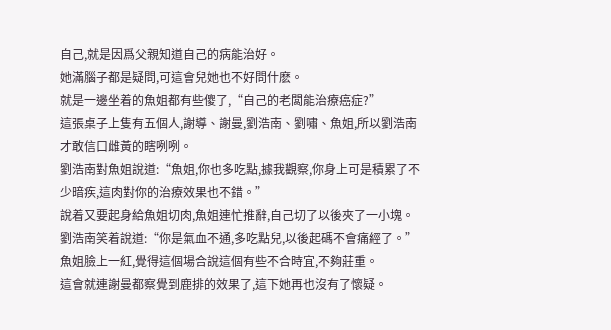自己,就是因爲父親知道自己的病能治好。
她滿腦子都是疑問,可這會兒她也不好問什麽。
就是一邊坐着的魚姐都有些傻了,“自己的老闆能治療癌症?”
這張桌子上隻有五個人,謝導、謝曼,劉浩南、劉嘯、魚姐,所以劉浩南才敢信口雌黃的瞎咧咧。
劉浩南對魚姐說道:“魚姐,你也多吃點,據我觀察,你身上可是積累了不少暗疾,這肉對你的治療效果也不錯。”
說着又要起身給魚姐切肉,魚姐連忙推辭,自己切了以後夾了一小塊。
劉浩南笑着說道:“你是氣血不通,多吃點兒,以後起碼不會痛經了。”
魚姐臉上一紅,覺得這個場合說這個有些不合時宜,不夠莊重。
這會就連謝曼都察覺到鹿排的效果了,這下她再也沒有了懷疑。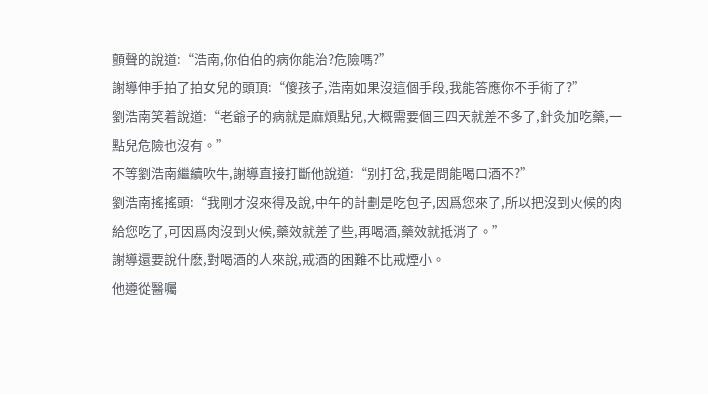顫聲的說道:“浩南,你伯伯的病你能治?危險嗎?”
謝導伸手拍了拍女兒的頭頂:“傻孩子,浩南如果沒這個手段,我能答應你不手術了?”
劉浩南笑着說道:“老爺子的病就是麻煩點兒,大概需要個三四天就差不多了,針灸加吃藥,一點兒危險也沒有。”
不等劉浩南繼續吹牛,謝導直接打斷他說道:“别打岔,我是問能喝口酒不?”
劉浩南搖搖頭:“我剛才沒來得及說,中午的計劃是吃包子,因爲您來了,所以把沒到火候的肉給您吃了,可因爲肉沒到火候,藥效就差了些,再喝酒,藥效就抵消了。”
謝導還要說什麽,對喝酒的人來說,戒酒的困難不比戒煙小。
他遵從醫囑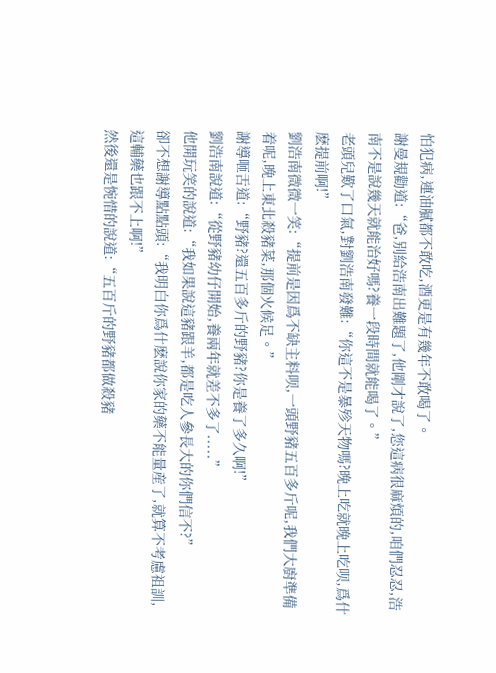怕犯病,連油膩都不敢吃,酒更是有幾年不敢喝了。
謝曼規勸道:“爸,别給浩南出難題了,他剛才說了,您這病很麻煩的,咱們忍忍,浩南不是說幾天就能治好嗎?養一段時間就能喝了。”
老頭兒歎了口氣,對劉浩南發難:“你這不是暴殄天物嗎?晚上吃就晚上吃呗,爲什麽提前啊!”
劉浩南微微一笑:“提前是因爲不缺主料呗,一頭野豬五百多斤呢,我們大廚準備着呢,晚上東北殺豬菜,那個火候足。”
謝導咂舌道:“野豬?還五百多斤的野豬?你是養了多久啊!”
劉浩南說道:“從野豬幼仔開始,養兩年就差不多了.....”
他開玩笑的說道:“我如果說這豬跟羊,都是吃人參長大的你們信不?”
卻不想謝導點點頭:“我明白你爲什麽說你家的藥不能量産了,就算不考慮祖訓,這輔藥也跟不上啊!”
然後還是惋惜的說道:“五百斤的野豬都做殺豬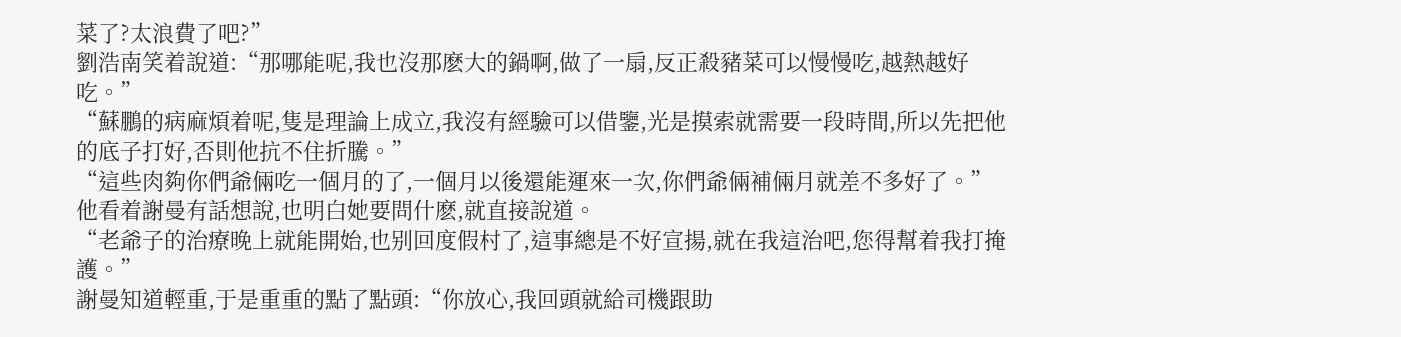菜了?太浪費了吧?”
劉浩南笑着說道:“那哪能呢,我也沒那麽大的鍋啊,做了一扇,反正殺豬菜可以慢慢吃,越熱越好吃。”
“蘇鵬的病麻煩着呢,隻是理論上成立,我沒有經驗可以借鑒,光是摸索就需要一段時間,所以先把他的底子打好,否則他抗不住折騰。”
“這些肉夠你們爺倆吃一個月的了,一個月以後還能運來一次,你們爺倆補倆月就差不多好了。”
他看着謝曼有話想說,也明白她要問什麽,就直接說道。
“老爺子的治療晚上就能開始,也别回度假村了,這事總是不好宣揚,就在我這治吧,您得幫着我打掩護。”
謝曼知道輕重,于是重重的點了點頭:“你放心,我回頭就給司機跟助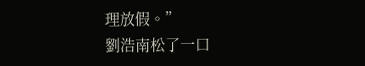理放假。”
劉浩南松了一口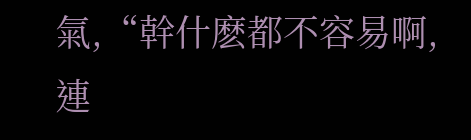氣,“幹什麽都不容易啊,連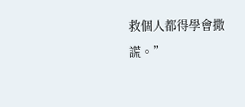救個人都得學會撒謊。”